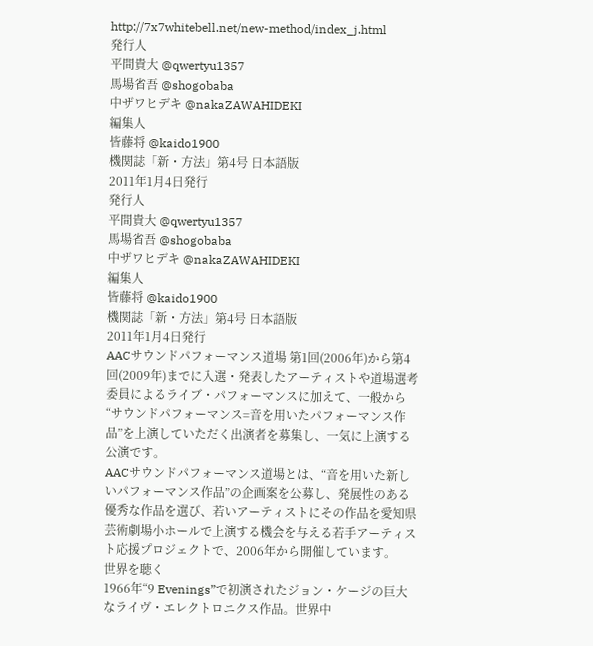http://7x7whitebell.net/new-method/index_j.html
発行人
平間貴大 @qwertyu1357
馬場省吾 @shogobaba
中ザワヒデキ @nakaZAWAHIDEKI
編集人
皆藤将 @kaido1900
機関誌「新・方法」第4号 日本語版
2011年1月4日発行
発行人
平間貴大 @qwertyu1357
馬場省吾 @shogobaba
中ザワヒデキ @nakaZAWAHIDEKI
編集人
皆藤将 @kaido1900
機関誌「新・方法」第4号 日本語版
2011年1月4日発行
AACサウンドパフォーマンス道場 第1回(2006年)から第4回(2009年)までに入選・発表したアーティストや道場選考委員によるライブ・パフォーマンスに加えて、一般から“サウンドパフォーマンス=音を用いたパフォーマンス作品”を上演していただく出演者を募集し、一気に上演する公演です。
AACサウンドパフォーマンス道場とは、“音を用いた新しいパフォーマンス作品”の企画案を公募し、発展性のある優秀な作品を選び、若いアーティストにその作品を愛知県芸術劇場小ホールで上演する機会を与える若手アーティスト応援プロジェクトで、2006年から開催しています。
世界を聴く
1966年“9 Evenings”で初演されたジョン・ケージの巨大なライヴ・エレクトロニクス作品。世界中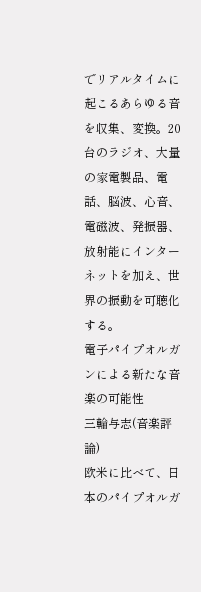でリアルタイムに起こるあらゆる音を収集、変換。20台のラジオ、大量の家電製品、電話、脳波、心音、電磁波、発振器、放射能にインターネットを加え、世界の振動を可聴化する。
電子パイプオルガンによる新たな音楽の可能性
三輪与志(音楽評論)
欧米に比べて、日本のパイプオルガ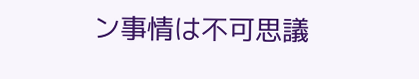ン事情は不可思議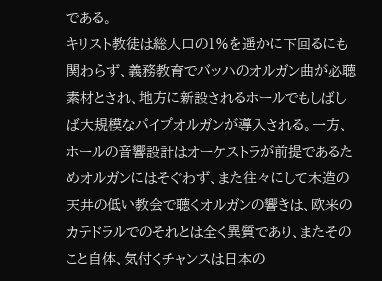である。
キリスト教徒は総人口の1%を遥かに下回るにも関わらず、義務教育でバッハのオルガン曲が必聴素材とされ、地方に新設されるホールでもしばしば大規模なパイプオルガンが導入される。一方、ホールの音響設計はオーケストラが前提であるためオルガンにはそぐわず、また往々にして木造の天井の低い教会で聴くオルガンの響きは、欧米のカテドラルでのそれとは全く異質であり、またそのこと自体、気付くチャンスは日本の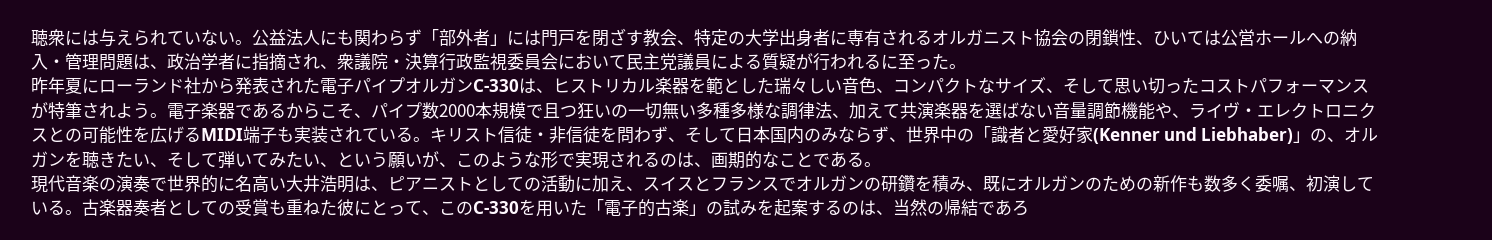聴衆には与えられていない。公益法人にも関わらず「部外者」には門戸を閉ざす教会、特定の大学出身者に専有されるオルガニスト協会の閉鎖性、ひいては公営ホールへの納入・管理問題は、政治学者に指摘され、衆議院・決算行政監視委員会において民主党議員による質疑が行われるに至った。
昨年夏にローランド社から発表された電子パイプオルガンC-330は、ヒストリカル楽器を範とした瑞々しい音色、コンパクトなサイズ、そして思い切ったコストパフォーマンスが特筆されよう。電子楽器であるからこそ、パイプ数2000本規模で且つ狂いの一切無い多種多様な調律法、加えて共演楽器を選ばない音量調節機能や、ライヴ・エレクトロニクスとの可能性を広げるMIDI端子も実装されている。キリスト信徒・非信徒を問わず、そして日本国内のみならず、世界中の「識者と愛好家(Kenner und Liebhaber)」の、オルガンを聴きたい、そして弾いてみたい、という願いが、このような形で実現されるのは、画期的なことである。
現代音楽の演奏で世界的に名高い大井浩明は、ピアニストとしての活動に加え、スイスとフランスでオルガンの研鑽を積み、既にオルガンのための新作も数多く委嘱、初演している。古楽器奏者としての受賞も重ねた彼にとって、このC-330を用いた「電子的古楽」の試みを起案するのは、当然の帰結であろ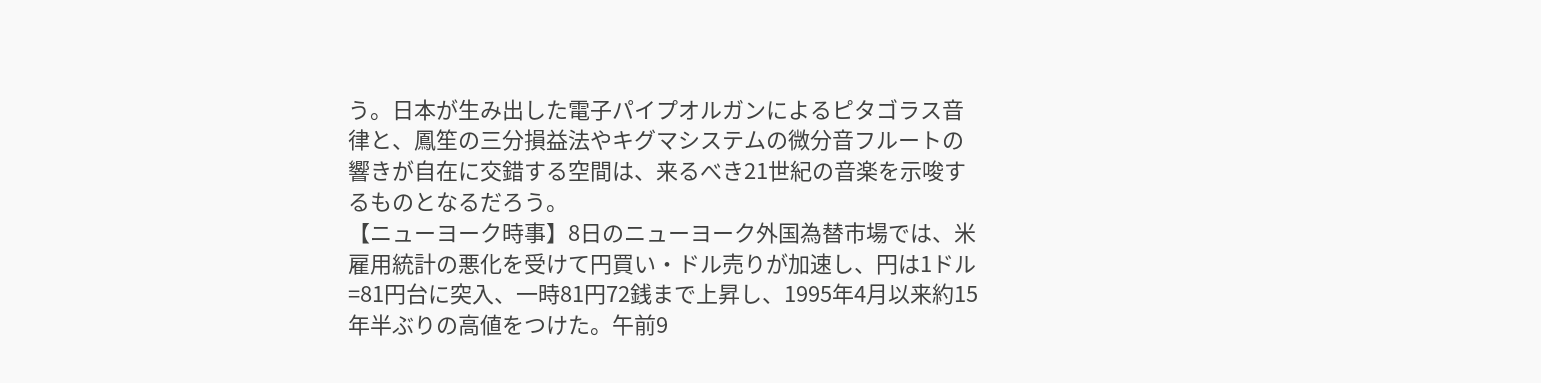う。日本が生み出した電子パイプオルガンによるピタゴラス音律と、鳳笙の三分損益法やキグマシステムの微分音フルートの響きが自在に交錯する空間は、来るべき21世紀の音楽を示唆するものとなるだろう。
【ニューヨーク時事】8日のニューヨーク外国為替市場では、米雇用統計の悪化を受けて円買い・ドル売りが加速し、円は1ドル=81円台に突入、一時81円72銭まで上昇し、1995年4月以来約15年半ぶりの高値をつけた。午前9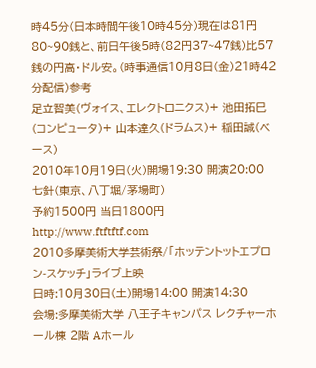時45分(日本時間午後10時45分)現在は81円80~90銭と、前日午後5時(82円37~47銭)比57銭の円高・ドル安。(時事通信10月8日(金)21時42分配信)参考
足立智美(ヴォイス、エレクトロニクス)+ 池田拓巳(コンピュータ)+ 山本達久(ドラムス)+ 稲田誠(ベース)
2010年10月19日(火)開場19:30 開演20:00
七針(東京、八丁堀/茅場町)
予約1500円 当日1800円
http://www.ftftftf.com
2010多摩美術大学芸術祭/「ホッテントットエプロン-スケッチ」ライブ上映
日時:10月30日(土)開場14:00 開演14:30
会場:多摩美術大学 八王子キャンパス レクチャーホール棟 2階 Aホール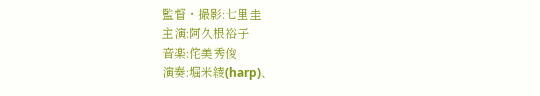監督・撮影:七里圭
主演:阿久根裕子
音楽:侘美秀俊
演奏:堀米綾(harp)、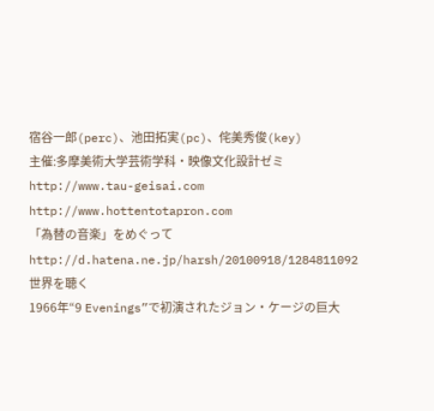宿谷一郎(perc)、池田拓実(pc)、侘美秀俊(key)
主催:多摩美術大学芸術学科・映像文化設計ゼミ
http://www.tau-geisai.com
http://www.hottentotapron.com
「為替の音楽」をめぐって http://d.hatena.ne.jp/harsh/20100918/1284811092
世界を聴く
1966年“9 Evenings”で初演されたジョン・ケージの巨大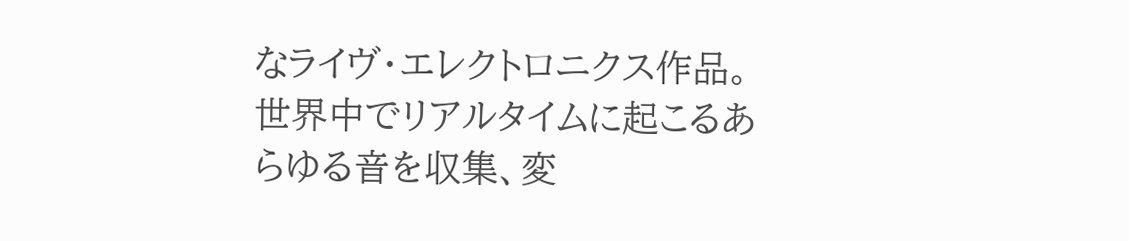なライヴ・エレクトロニクス作品。世界中でリアルタイムに起こるあらゆる音を収集、変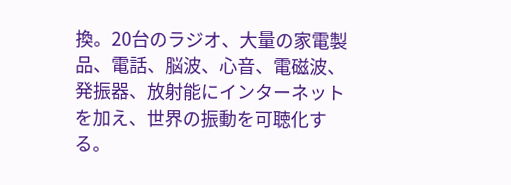換。20台のラジオ、大量の家電製品、電話、脳波、心音、電磁波、発振器、放射能にインターネットを加え、世界の振動を可聴化する。